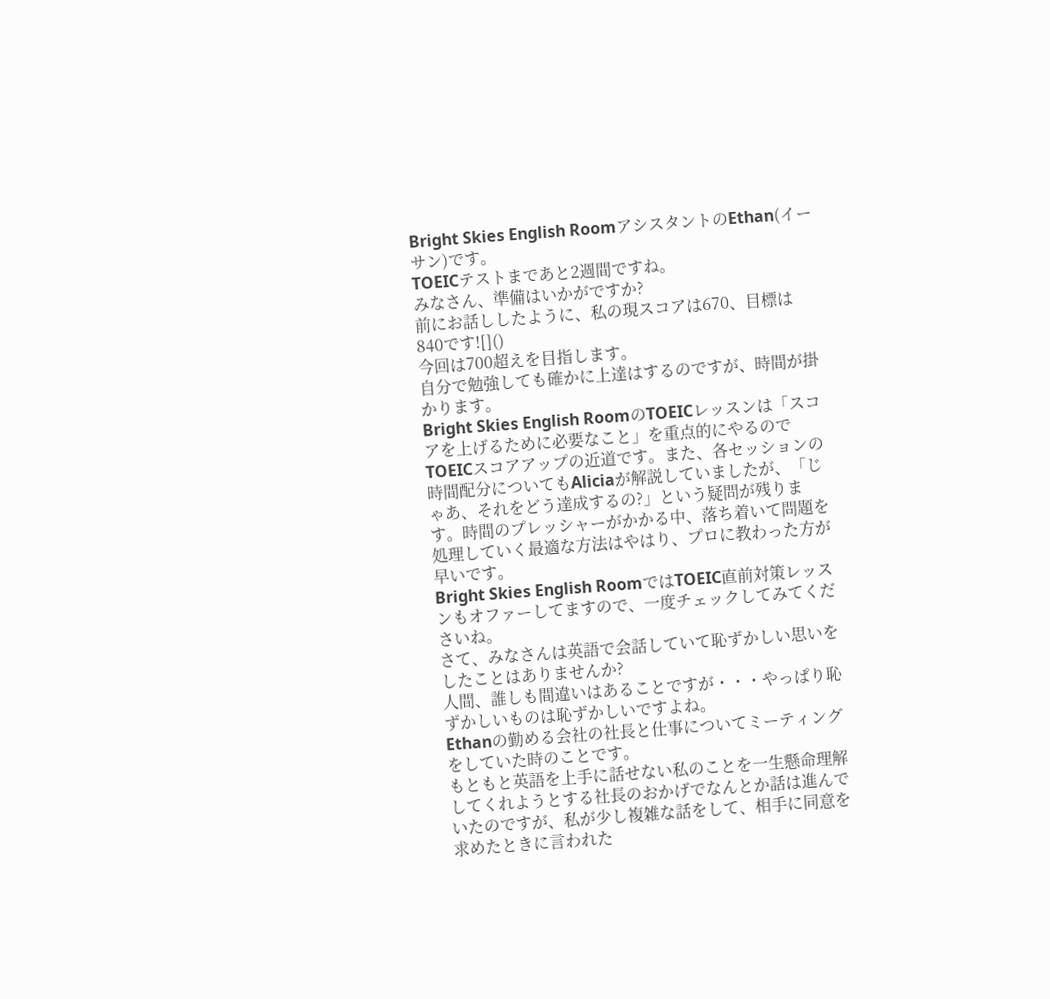Bright Skies English RoomアシスタントのEthan(イーサン)です。
TOEICテストまであと2週間ですね。
みなさん、準備はいかがですか?
前にお話ししたように、私の現スコアは670、目標は840です![]()
今回は700超えを目指します。
自分で勉強しても確かに上達はするのですが、時間が掛かります。
Bright Skies English RoomのTOEICレッスンは「スコアを上げるために必要なこと」を重点的にやるのでTOEICスコアアップの近道です。また、各セッションの時間配分についてもAliciaが解説していましたが、「じゃあ、それをどう達成するの?」という疑問が残ります。時間のプレッシャーがかかる中、落ち着いて問題を処理していく最適な方法はやはり、プロに教わった方が早いです。
Bright Skies English RoomではTOEIC直前対策レッスンもオファーしてますので、一度チェックしてみてくださいね。
さて、みなさんは英語で会話していて恥ずかしい思いをしたことはありませんか?
人間、誰しも間違いはあることですが・・・やっぱり恥ずかしいものは恥ずかしいですよね。
Ethanの勤める会社の社長と仕事についてミーティングをしていた時のことです。
もともと英語を上手に話せない私のことを一生懸命理解してくれようとする社長のおかげでなんとか話は進んでいたのですが、私が少し複雑な話をして、相手に同意を求めたときに言われた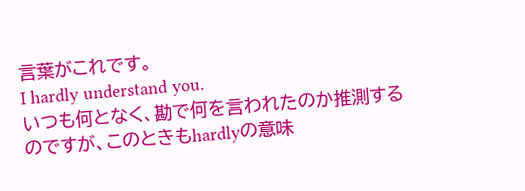言葉がこれです。
I hardly understand you.
いつも何となく、勘で何を言われたのか推測するのですが、このときもhardlyの意味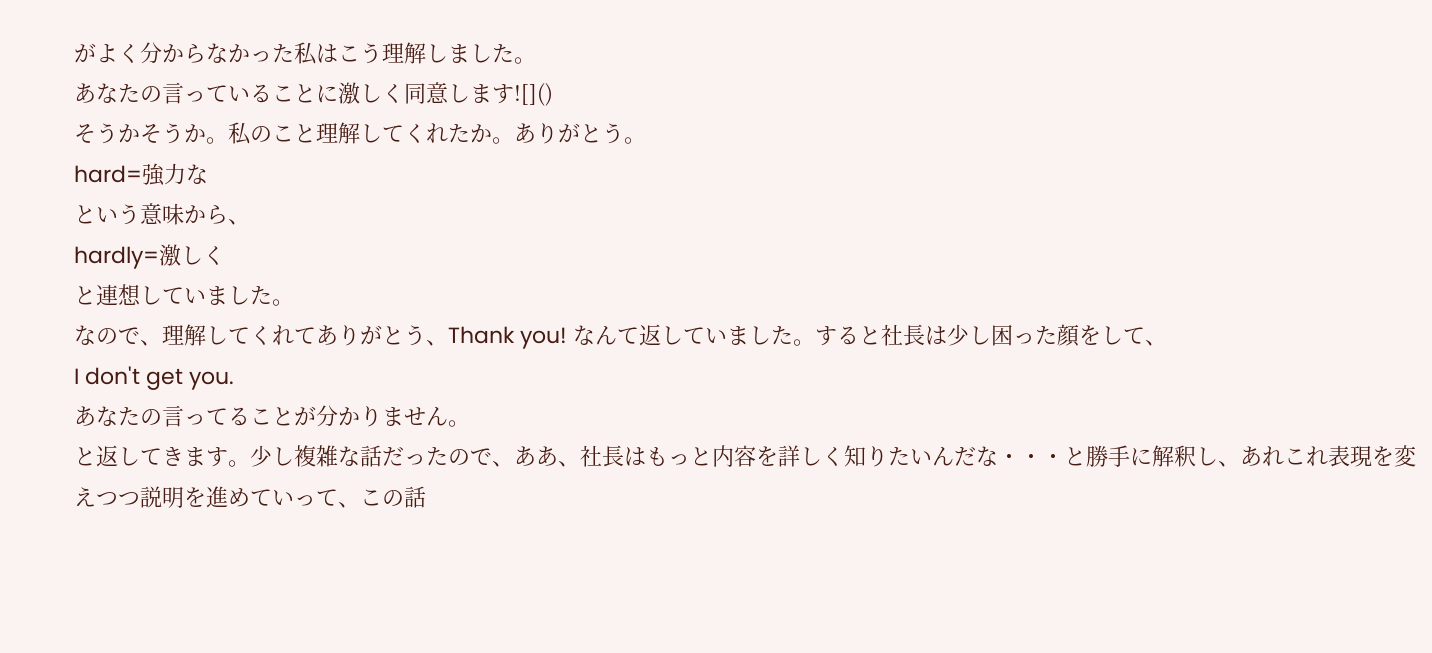がよく分からなかった私はこう理解しました。
あなたの言っていることに激しく同意します![]()
そうかそうか。私のこと理解してくれたか。ありがとう。
hard=強力な
という意味から、
hardly=激しく
と連想していました。
なので、理解してくれてありがとう、Thank you! なんて返していました。すると社長は少し困った顔をして、
I don't get you.
あなたの言ってることが分かりません。
と返してきます。少し複雑な話だったので、ああ、社長はもっと内容を詳しく知りたいんだな・・・と勝手に解釈し、あれこれ表現を変えつつ説明を進めていって、この話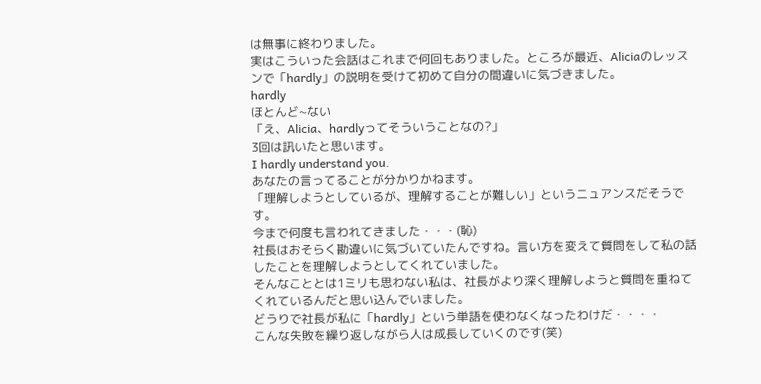は無事に終わりました。
実はこういった会話はこれまで何回もありました。ところが最近、Aliciaのレッスンで「hardly」の説明を受けて初めて自分の間違いに気づきました。
hardly
ほとんど~ない
「え、Alicia、hardlyってそういうことなの?」
3回は訊いたと思います。
I hardly understand you.
あなたの言ってることが分かりかねます。
「理解しようとしているが、理解することが難しい」というニュアンスだそうです。
今まで何度も言われてきました・・・(恥)
社長はおそらく勘違いに気づいていたんですね。言い方を変えて質問をして私の話したことを理解しようとしてくれていました。
そんなこととは1ミリも思わない私は、社長がより深く理解しようと質問を重ねてくれているんだと思い込んでいました。
どうりで社長が私に「hardly」という単語を使わなくなったわけだ・・・・
こんな失敗を繰り返しながら人は成長していくのです(笑)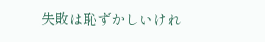失敗は恥ずかしいけれ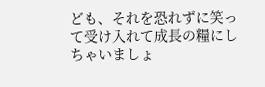ども、それを恐れずに笑って受け入れて成長の糧にしちゃいましょ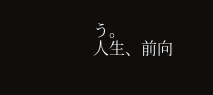う。
人生、前向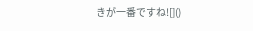きが一番ですね![]()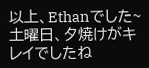以上、Ethanでした~
土曜日、夕焼けがキレイでしたね